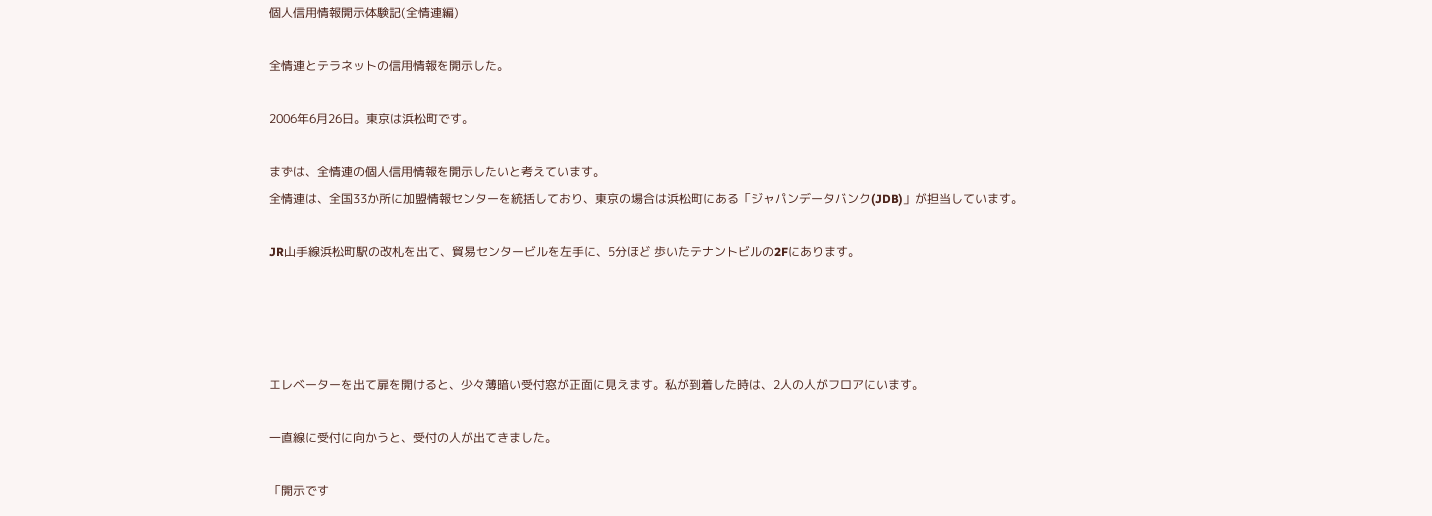個人信用情報開示体験記(全情連編)

全情連とテラネットの信用情報を開示した。

2006年6月26日。東京は浜松町です。

まずは、全情連の個人信用情報を開示したいと考えています。
全情連は、全国33か所に加盟情報センターを統括しており、東京の場合は浜松町にある「ジャパンデータバンク(JDB)」が担当しています。

JR山手線浜松町駅の改札を出て、貿易センタービルを左手に、5分ほど 歩いたテナントビルの2Fにあります。




エレベーターを出て扉を開けると、少々薄暗い受付窓が正面に見えます。私が到着した時は、2人の人がフロアにいます。

一直線に受付に向かうと、受付の人が出てきました。

「開示です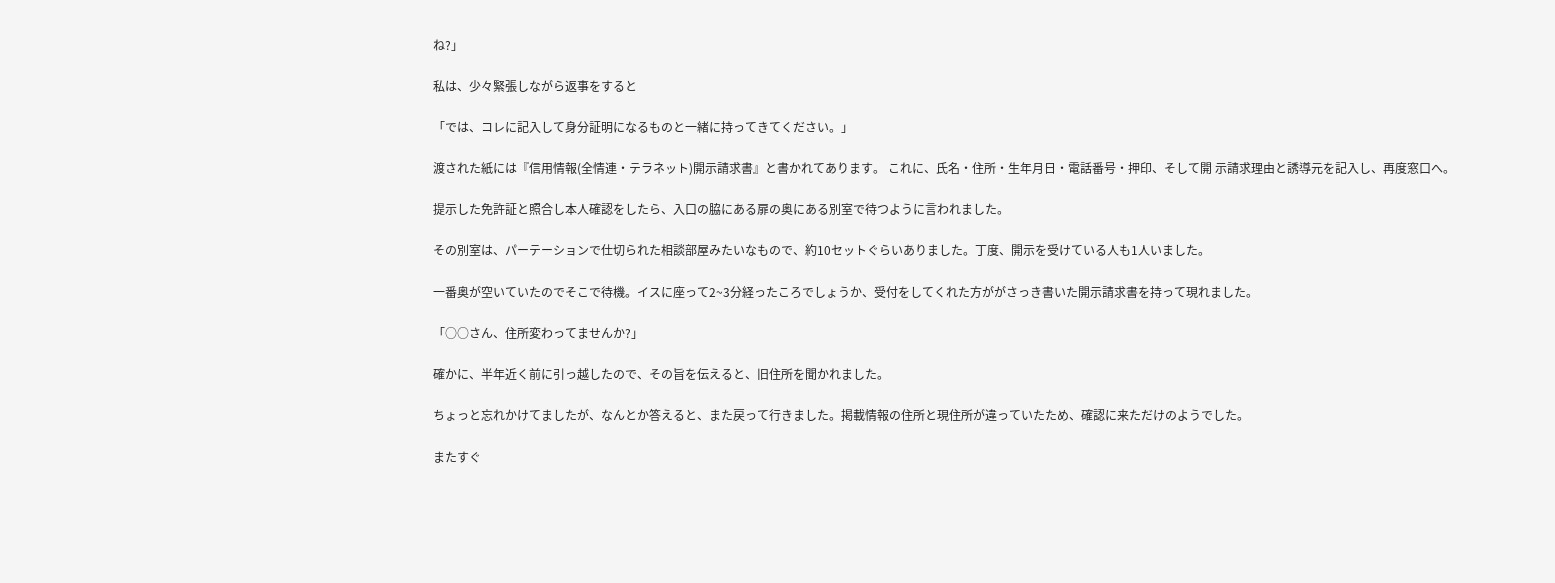ね?」

私は、少々緊張しながら返事をすると

「では、コレに記入して身分証明になるものと一緒に持ってきてください。」

渡された紙には『信用情報(全情連・テラネット)開示請求書』と書かれてあります。 これに、氏名・住所・生年月日・電話番号・押印、そして開 示請求理由と誘導元を記入し、再度窓口へ。

提示した免許証と照合し本人確認をしたら、入口の脇にある扉の奥にある別室で待つように言われました。

その別室は、パーテーションで仕切られた相談部屋みたいなもので、約10セットぐらいありました。丁度、開示を受けている人も1人いました。

一番奥が空いていたのでそこで待機。イスに座って2~3分経ったころでしょうか、受付をしてくれた方ががさっき書いた開示請求書を持って現れました。

「○○さん、住所変わってませんか?」

確かに、半年近く前に引っ越したので、その旨を伝えると、旧住所を聞かれました。

ちょっと忘れかけてましたが、なんとか答えると、また戻って行きました。掲載情報の住所と現住所が違っていたため、確認に来ただけのようでした。

またすぐ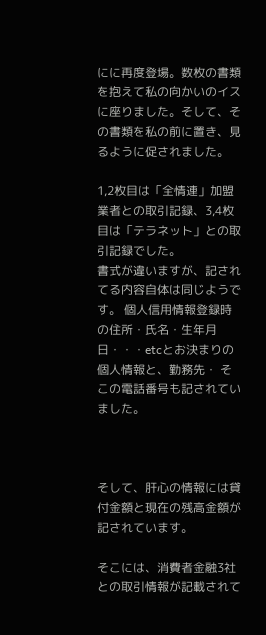にに再度登場。数枚の書類を抱えて私の向かいのイスに座りました。そして、その書類を私の前に置き、見るように促されました。

1,2枚目は「全情連」加盟業者との取引記録、3,4枚目は「テラネット」との取引記録でした。
書式が違いますが、記されてる内容自体は同じようです。 個人信用情報登録時の住所・氏名・生年月日・・・etcとお決まりの個人情報と、勤務先・ そこの電話番号も記されていました。



そして、肝心の情報には貸付金額と現在の残高金額が記されています。

そこには、消費者金融3社との取引情報が記載されて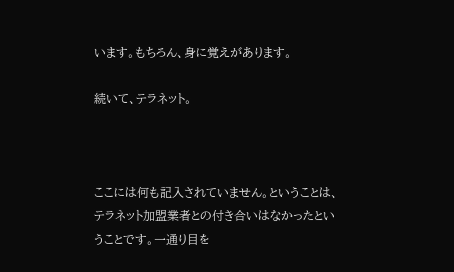います。もちろん、身に覚えがあります。

続いて、テラネット。



ここには何も記入されていません。ということは、テラネット加盟業者との付き合いはなかったということです。一通り目を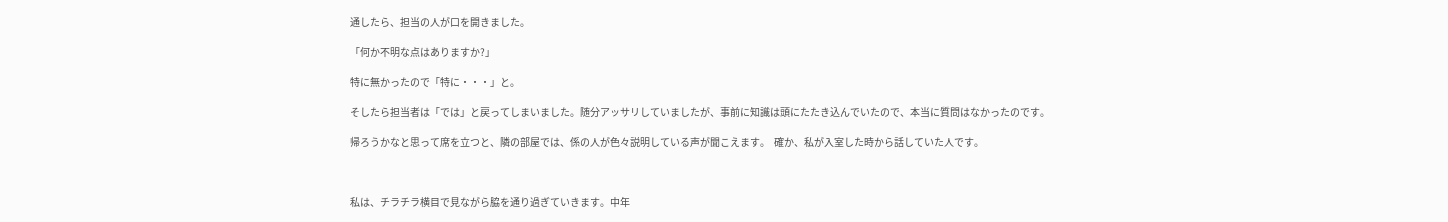通したら、担当の人が口を開きました。

「何か不明な点はありますか?」

特に無かったので「特に・・・」と。

そしたら担当者は「では」と戻ってしまいました。随分アッサリしていましたが、事前に知識は頭にたたき込んでいたので、本当に質問はなかったのです。

帰ろうかなと思って席を立つと、隣の部屋では、係の人が色々説明している声が聞こえます。  確か、私が入室した時から話していた人です。



私は、チラチラ横目で見ながら脇を通り過ぎていきます。中年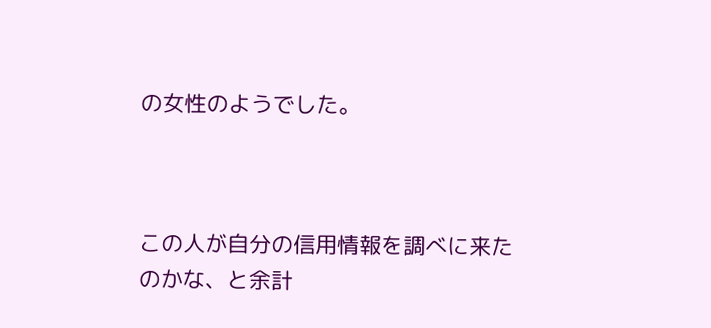の女性のようでした。



この人が自分の信用情報を調べに来たのかな、と余計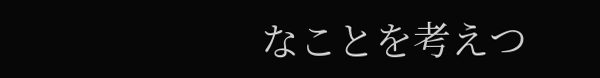なことを考えつ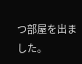つ部屋を出ました。